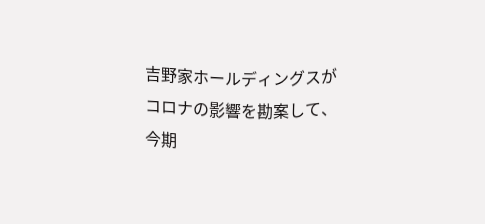吉野家ホールディングスが
コロナの影響を勘案して、
今期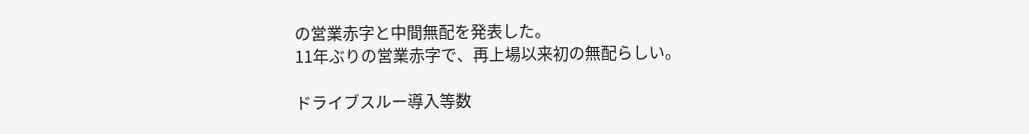の営業赤字と中間無配を発表した。
11年ぶりの営業赤字で、再上場以来初の無配らしい。

ドライブスルー導入等数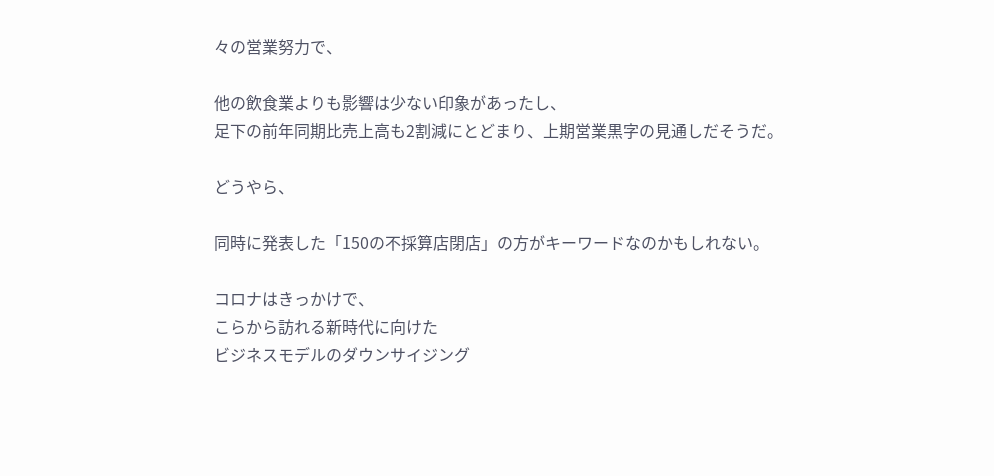々の営業努力で、

他の飲食業よりも影響は少ない印象があったし、
足下の前年同期比売上高も2割減にとどまり、上期営業黒字の見通しだそうだ。

どうやら、

同時に発表した「150の不採算店閉店」の方がキーワードなのかもしれない。

コロナはきっかけで、
こらから訪れる新時代に向けた
ビジネスモデルのダウンサイジング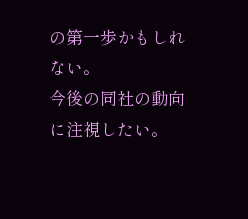の第一歩かもしれない。
今後の同社の動向に注視したい。